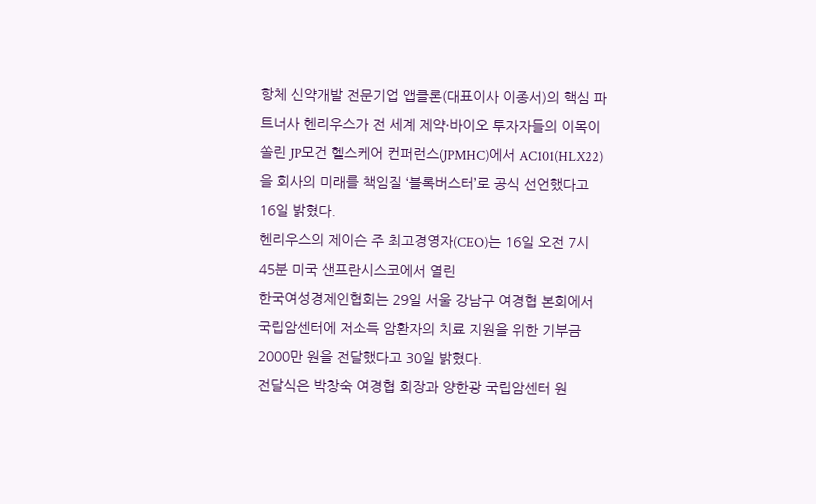항체 신약개발 전문기업 앱클론(대표이사 이종서)의 핵심 파트너사 헨리우스가 전 세계 제약·바이오 투자자들의 이목이 쏠린 JP모건 헬스케어 컨퍼런스(JPMHC)에서 AC101(HLX22)을 회사의 미래를 책임질 ‘블록버스터’로 공식 선언했다고 16일 밝혔다.
헨리우스의 제이슨 주 최고경영자(CEO)는 16일 오전 7시 45분 미국 샌프란시스코에서 열린
한국여성경제인협회는 29일 서울 강남구 여경협 본회에서 국립암센터에 저소득 암환자의 치료 지원을 위한 기부금 2000만 원을 전달했다고 30일 밝혔다.
전달식은 박창숙 여경협 회장과 양한광 국립암센터 원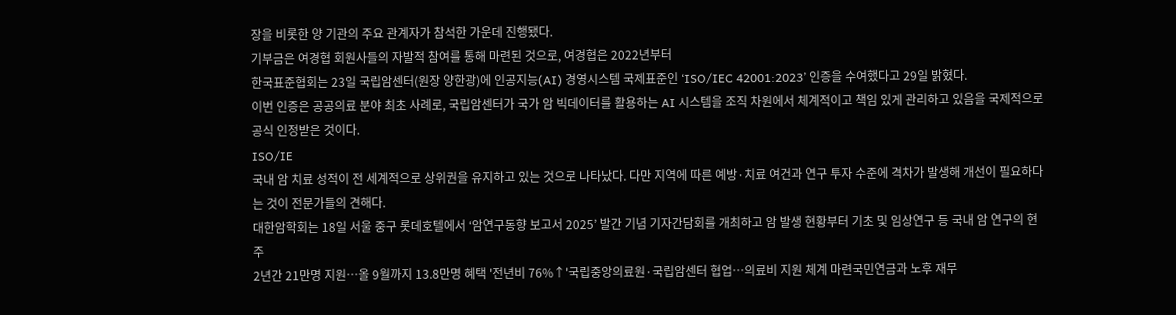장을 비롯한 양 기관의 주요 관계자가 참석한 가운데 진행됐다.
기부금은 여경협 회원사들의 자발적 참여를 통해 마련된 것으로, 여경협은 2022년부터
한국표준협회는 23일 국립암센터(원장 양한광)에 인공지능(AI) 경영시스템 국제표준인 ‘ISO/IEC 42001:2023’ 인증을 수여했다고 29일 밝혔다.
이번 인증은 공공의료 분야 최초 사례로, 국립암센터가 국가 암 빅데이터를 활용하는 AI 시스템을 조직 차원에서 체계적이고 책임 있게 관리하고 있음을 국제적으로 공식 인정받은 것이다.
ISO/IE
국내 암 치료 성적이 전 세계적으로 상위권을 유지하고 있는 것으로 나타났다. 다만 지역에 따른 예방·치료 여건과 연구 투자 수준에 격차가 발생해 개선이 필요하다는 것이 전문가들의 견해다.
대한암학회는 18일 서울 중구 롯데호텔에서 ‘암연구동향 보고서 2025’ 발간 기념 기자간담회를 개최하고 암 발생 현황부터 기초 및 임상연구 등 국내 암 연구의 현주
2년간 21만명 지원…올 9월까지 13.8만명 혜택 '전년비 76%↑'국립중앙의료원·국립암센터 협업…의료비 지원 체계 마련국민연금과 노후 재무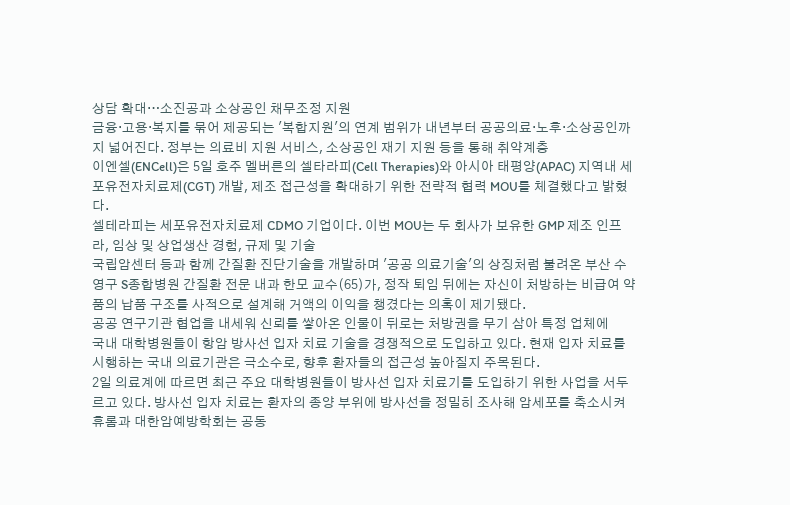상담 확대…소진공과 소상공인 채무조정 지원
금융·고용·복지를 묶어 제공되는 '복합지원'의 연계 범위가 내년부터 공공의료·노후·소상공인까지 넓어진다. 정부는 의료비 지원 서비스, 소상공인 재기 지원 등을 통해 취약계층
이엔셀(ENCell)은 5일 호주 멜버른의 셀타라피(Cell Therapies)와 아시아 태평양(APAC) 지역내 세포유전자치료제(CGT) 개발, 제조 접근성을 확대하기 위한 전략적 협력 MOU를 체결했다고 밝혔다.
셀테라피는 세포유전자치료제 CDMO 기업이다. 이번 MOU는 두 회사가 보유한 GMP 제조 인프라, 임상 및 상업생산 경험, 규제 및 기술
국립암센터 등과 함께 간질환 진단기술을 개발하며 '공공 의료기술'의 상징처럼 불려온 부산 수영구 S종합병원 간질환 전문 내과 한모 교수(65)가, 정작 퇴임 뒤에는 자신이 처방하는 비급여 약품의 납품 구조를 사적으로 설계해 거액의 이익을 챙겼다는 의혹이 제기됐다.
공공 연구기관 협업을 내세워 신뢰를 쌓아온 인물이 뒤로는 처방권을 무기 삼아 특정 업체에
국내 대학병원들이 항암 방사선 입자 치료 기술을 경쟁적으로 도입하고 있다. 현재 입자 치료를 시행하는 국내 의료기관은 극소수로, 향후 환자들의 접근성 높아질지 주목된다.
2일 의료계에 따르면 최근 주요 대학병원들이 방사선 입자 치료기를 도입하기 위한 사업을 서두르고 있다. 방사선 입자 치료는 환자의 종양 부위에 방사선을 정밀히 조사해 암세포를 축소시켜
휴롬과 대한암예방학회는 공동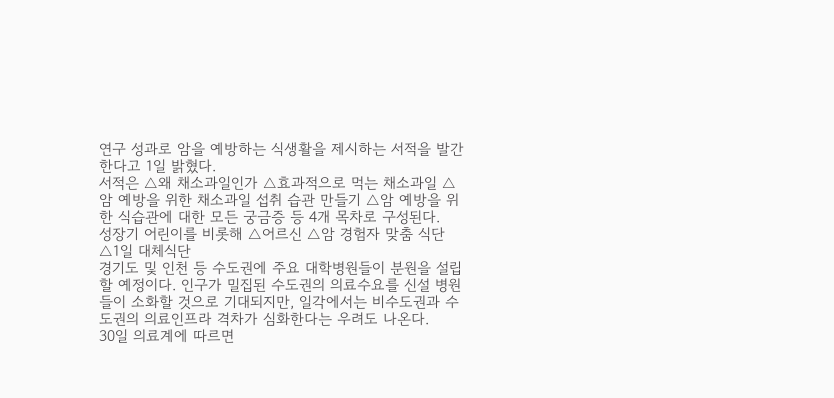연구 성과로 암을 예방하는 식생활을 제시하는 서적을 발간한다고 1일 밝혔다.
서적은 △왜 채소과일인가 △효과적으로 먹는 채소과일 △암 예방을 위한 채소과일 섭취 습관 만들기 △암 예방을 위한 식습관에 대한 모든 궁금증 등 4개 목차로 구성된다.
성장기 어린이를 비롯해 △어르신 △암 경험자 맞춤 식단 △1일 대체식단
경기도 및 인천 등 수도권에 주요 대학병원들이 분원을 설립할 예정이다. 인구가 밀집된 수도권의 의료수요를 신설 병원들이 소화할 것으로 기대되지만, 일각에서는 비수도권과 수도권의 의료인프라 격차가 심화한다는 우려도 나온다.
30일 의료계에 따르면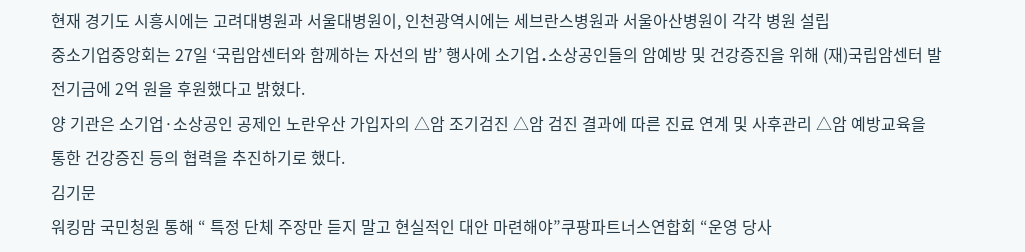현재 경기도 시흥시에는 고려대병원과 서울대병원이, 인천광역시에는 세브란스병원과 서울아산병원이 각각 병원 설립
중소기업중앙회는 27일 ‘국립암센터와 함께하는 자선의 밤’ 행사에 소기업․소상공인들의 암예방 및 건강증진을 위해 (재)국립암센터 발전기금에 2억 원을 후원했다고 밝혔다.
양 기관은 소기업·소상공인 공제인 노란우산 가입자의 △암 조기검진 △암 검진 결과에 따른 진료 연계 및 사후관리 △암 예방교육을 통한 건강증진 등의 협력을 추진하기로 했다.
김기문
워킹맘 국민청원 통해 “ 특정 단체 주장만 듣지 말고 현실적인 대안 마련해야”쿠팡파트너스연합회 “운영 당사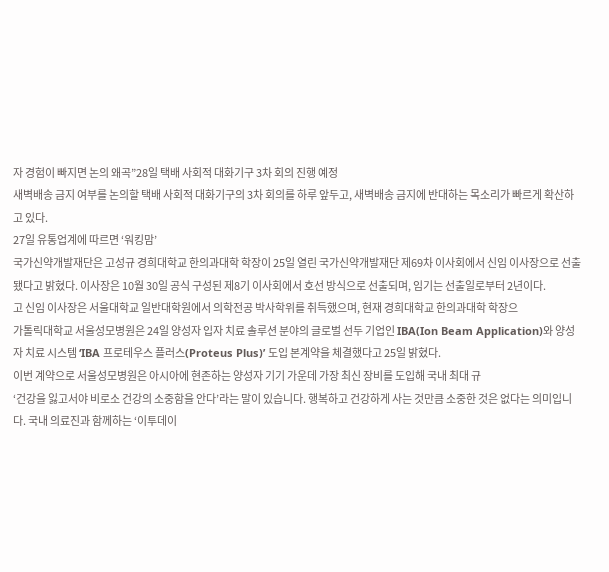자 경험이 빠지면 논의 왜곡”28일 택배 사회적 대화기구 3차 회의 진행 예정
새벽배송 금지 여부를 논의할 택배 사회적 대화기구의 3차 회의를 하루 앞두고, 새벽배송 금지에 반대하는 목소리가 빠르게 확산하고 있다.
27일 유통업계에 따르면 ‘워킹맘’
국가신약개발재단은 고성규 경희대학교 한의과대학 학장이 25일 열린 국가신약개발재단 제69차 이사회에서 신임 이사장으로 선출됐다고 밝혔다. 이사장은 10월 30일 공식 구성된 제8기 이사회에서 호선 방식으로 선출되며, 임기는 선출일로부터 2년이다.
고 신임 이사장은 서울대학교 일반대학원에서 의학전공 박사학위를 취득했으며, 현재 경희대학교 한의과대학 학장으
가톨릭대학교 서울성모병원은 24일 양성자 입자 치료 솔루션 분야의 글로벌 선두 기업인 IBA(Ion Beam Application)와 양성자 치료 시스템 ‘IBA 프로테우스 플러스(Proteus Plus)’ 도입 본계약을 체결했다고 25일 밝혔다.
이번 계약으로 서울성모병원은 아시아에 현존하는 양성자 기기 가운데 가장 최신 장비를 도입해 국내 최대 규
‘건강을 잃고서야 비로소 건강의 소중함을 안다’라는 말이 있습니다. 행복하고 건강하게 사는 것만큼 소중한 것은 없다는 의미입니다. 국내 의료진과 함께하는 ‘이투데이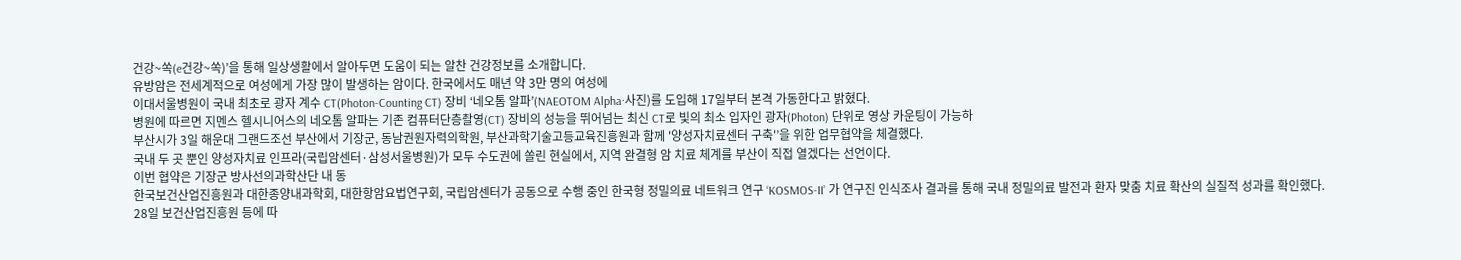건강~쏙(e건강~쏙)’을 통해 일상생활에서 알아두면 도움이 되는 알찬 건강정보를 소개합니다.
유방암은 전세계적으로 여성에게 가장 많이 발생하는 암이다. 한국에서도 매년 약 3만 명의 여성에
이대서울병원이 국내 최초로 광자 계수 CT(Photon-Counting CT) 장비 ‘네오톰 알파’(NAEOTOM Alpha·사진)를 도입해 17일부터 본격 가동한다고 밝혔다.
병원에 따르면 지멘스 헬시니어스의 네오톰 알파는 기존 컴퓨터단층촬영(CT) 장비의 성능을 뛰어넘는 최신 CT로 빛의 최소 입자인 광자(Photon) 단위로 영상 카운팅이 가능하
부산시가 3일 해운대 그랜드조선 부산에서 기장군, 동남권원자력의학원, 부산과학기술고등교육진흥원과 함께 '양성자치료센터 구축'’을 위한 업무협약을 체결했다.
국내 두 곳 뿐인 양성자치료 인프라(국립암센터·삼성서울병원)가 모두 수도권에 쏠린 현실에서, 지역 완결형 암 치료 체계를 부산이 직접 열겠다는 선언이다.
이번 협약은 기장군 방사선의과학산단 내 동
한국보건산업진흥원과 대한종양내과학회, 대한항암요법연구회, 국립암센터가 공동으로 수행 중인 한국형 정밀의료 네트워크 연구 ‘KOSMOS-II’ 가 연구진 인식조사 결과를 통해 국내 정밀의료 발전과 환자 맞춤 치료 확산의 실질적 성과를 확인했다.
28일 보건산업진흥원 등에 따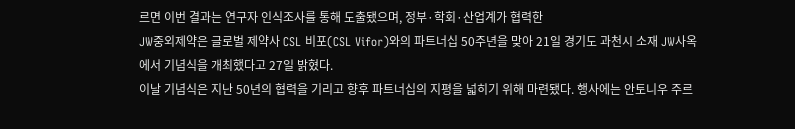르면 이번 결과는 연구자 인식조사를 통해 도출됐으며, 정부·학회·산업계가 협력한
JW중외제약은 글로벌 제약사 CSL 비포(CSL Vifor)와의 파트너십 50주년을 맞아 21일 경기도 과천시 소재 JW사옥에서 기념식을 개최했다고 27일 밝혔다.
이날 기념식은 지난 50년의 협력을 기리고 향후 파트너십의 지평을 넓히기 위해 마련됐다. 행사에는 안토니우 주르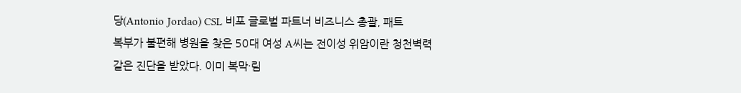당(Antonio Jordao) CSL 비포 글로벌 파트너 비즈니스 총괄, 패트
복부가 불편해 병원을 찾은 50대 여성 A씨는 전이성 위암이란 청천벽력같은 진단을 받았다. 이미 복막·림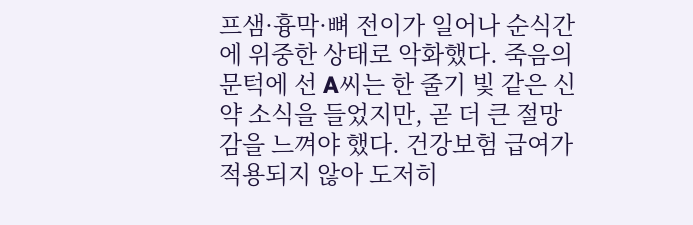프샘·흉막·뼈 전이가 일어나 순식간에 위중한 상태로 악화했다. 죽음의 문턱에 선 A씨는 한 줄기 빛 같은 신약 소식을 들었지만, 곧 더 큰 절망감을 느껴야 했다. 건강보험 급여가 적용되지 않아 도저히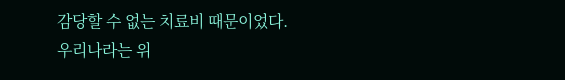감당할 수 없는 치료비 때문이었다.
우리나라는 위